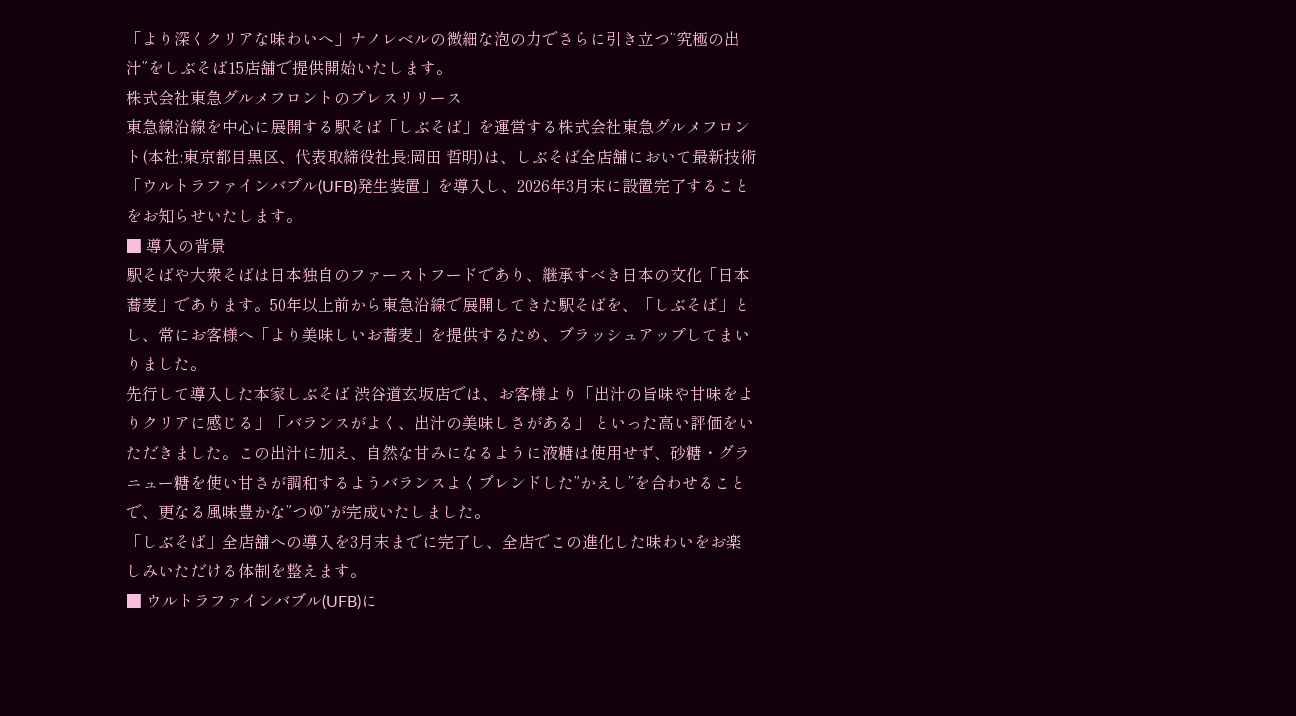「より深くクリアな味わいへ」ナノレベルの微細な泡の力でさらに引き立つ“究極の出汁”をしぶそば15店舗で提供開始いたします。
株式会社東急グルメフロントのプレスリリース
東急線沿線を中心に展開する駅そば「しぶそば」を運営する株式会社東急グルメフロント(本社:東京都目黒区、代表取締役社長:岡田 哲明)は、しぶそば全店舗において最新技術「ウルトラファインバブル(UFB)発生装置」を導入し、2026年3月末に設置完了することをお知らせいたします。
■ 導入の背景
駅そばや大衆そばは日本独自のファーストフードであり、継承すべき日本の文化「日本蕎麦」であります。50年以上前から東急沿線で展開してきた駅そばを、「しぶそば」とし、常にお客様へ「より美味しいお蕎麦」を提供するため、ブラッシュアップしてまいりました。
先行して導入した本家しぶそば 渋谷道玄坂店では、お客様より「出汁の旨味や甘味をよりクリアに感じる」「バランスがよく、出汁の美味しさがある」 といった高い評価をいただきました。この出汁に加え、自然な甘みになるように液糖は使用せず、砂糖・グラニュー糖を使い甘さが調和するようバランスよくブレンドした”かえし”を合わせることで、更なる風味豊かな”つゆ”が完成いたしました。
「しぶそば」全店舗への導入を3月末までに完了し、全店でこの進化した味わいをお楽しみいただける体制を整えます。
■ ウルトラファインバブル(UFB)に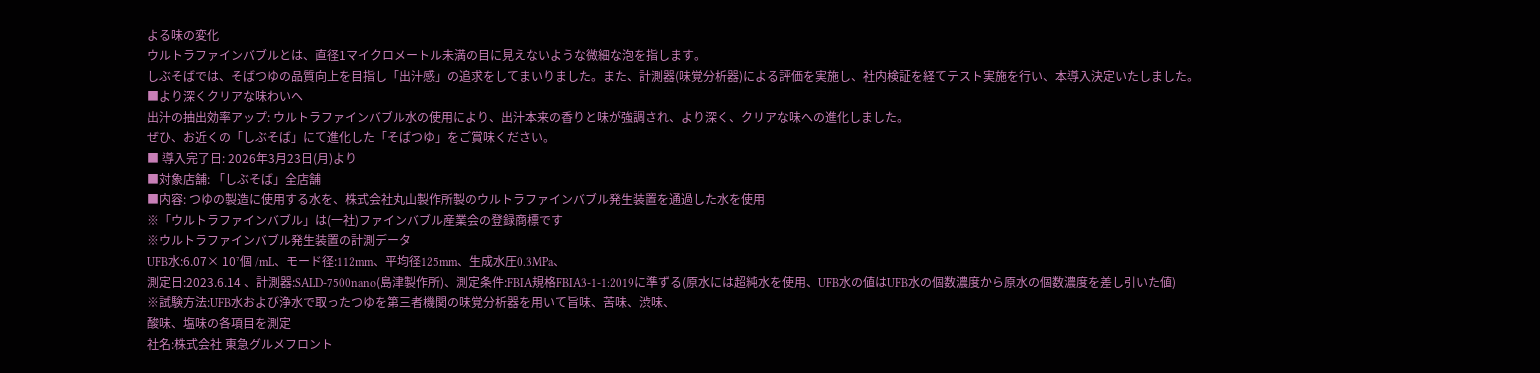よる味の変化
ウルトラファインバブルとは、直径1マイクロメートル未満の目に見えないような微細な泡を指します。
しぶそばでは、そばつゆの品質向上を目指し「出汁感」の追求をしてまいりました。また、計測器(味覚分析器)による評価を実施し、社内検証を経てテスト実施を行い、本導入決定いたしました。
■より深くクリアな味わいへ
出汁の抽出効率アップ: ウルトラファインバブル水の使用により、出汁本来の香りと味が強調され、より深く、クリアな味への進化しました。
ぜひ、お近くの「しぶそば」にて進化した「そばつゆ」をご賞味ください。
■ 導入完了日: 2026年3月23日(月)より
■対象店舗: 「しぶそば」全店舗
■内容: つゆの製造に使用する水を、株式会社丸山製作所製のウルトラファインバブル発生装置を通過した水を使用
※「ウルトラファインバブル」は(一社)ファインバブル産業会の登録商標です
※ウルトラファインバブル発生装置の計測データ
UFB水:6.07× 10⁷個 /mL、モード径:112mm、平均径125mm、生成水圧0.3MPa、
測定日:2023.6.14 、計測器:SALD-7500nano(島津製作所)、測定条件:FBIA規格FBIA3-1-1:2019に準ずる(原水には超純水を使用、UFB水の値はUFB水の個数濃度から原水の個数濃度を差し引いた値)
※試験方法:UFB水および浄水で取ったつゆを第三者機関の味覚分析器を用いて旨味、苦味、渋味、
酸味、塩味の各項目を測定
社名:株式会社 東急グルメフロント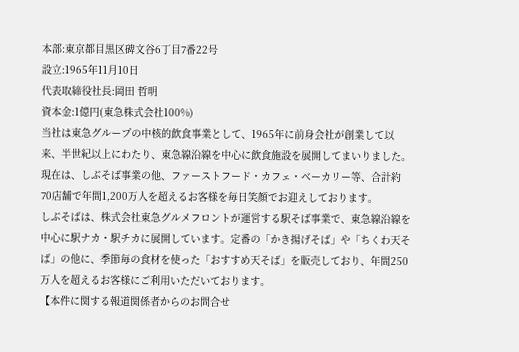本部:東京都目黒区碑文谷6丁目7番22号
設立:1965年11月10日
代表取締役社長:岡田 哲明
資本金:1億円(東急株式会社100%)
当社は東急グループの中核的飲食事業として、1965年に前身会社が創業して以来、半世紀以上にわたり、東急線沿線を中心に飲食施設を展開してまいりました。現在は、しぶそば事業の他、ファーストフード・カフェ・ベーカリー等、合計約70店舗で年間1,200万人を超えるお客様を毎日笑顔でお迎えしております。
しぶそばは、株式会社東急グルメフロントが運営する駅そば事業で、東急線沿線を中心に駅ナカ・駅チカに展開しています。定番の「かき揚げそば」や「ちくわ天そば」の他に、季節毎の食材を使った「おすすめ天そば」を販売しており、年間250万人を超えるお客様にご利用いただいております。
【本件に関する報道関係者からのお問合せ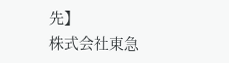先】
株式会社東急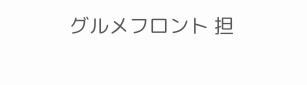グルメフロント 担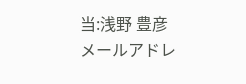当:浅野 豊彦
メールアドレ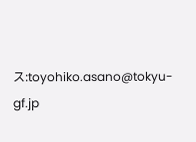ス:toyohiko.asano@tokyu-gf.jp